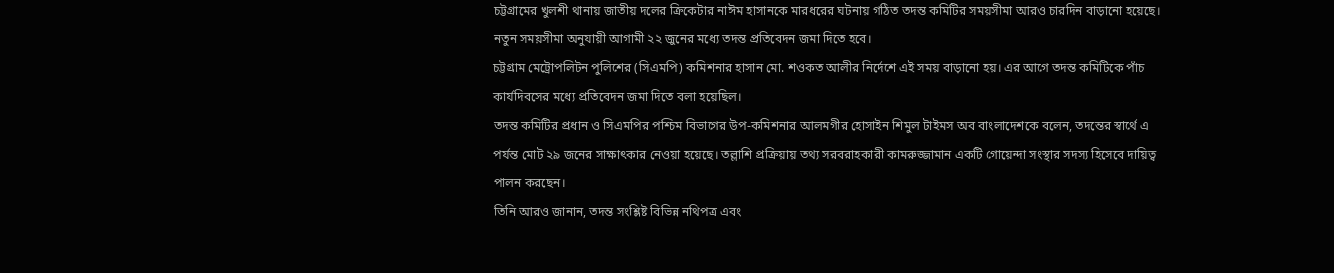চট্টগ্রামের খুলশী থানায় জাতীয় দলের ক্রিকেটার নাঈম হাসানকে মারধরের ঘটনায় গঠিত তদন্ত কমিটির সময়সীমা আরও চারদিন বাড়ানো হয়েছে। নতুন সময়সীমা অনুযায়ী আগামী ২২ জুনের মধ্যে তদন্ত প্রতিবেদন জমা দিতে হবে।
চট্টগ্রাম মেট্রোপলিটন পুলিশের (সিএমপি) কমিশনার হাসান মো. শওকত আলীর নির্দেশে এই সময় বাড়ানো হয়। এর আগে তদন্ত কমিটিকে পাঁচ কার্যদিবসের মধ্যে প্রতিবেদন জমা দিতে বলা হয়েছিল।
তদন্ত কমিটির প্রধান ও সিএমপির পশ্চিম বিভাগের উপ-কমিশনার আলমগীর হোসাইন শিমুল টাইমস অব বাংলাদেশকে বলেন, তদন্তের স্বার্থে এ পর্যন্ত মোট ২৯ জনের সাক্ষাৎকার নেওয়া হয়েছে। তল্লাশি প্রক্রিয়ায় তথ্য সরবরাহকারী কামরুজ্জামান একটি গোয়েন্দা সংস্থার সদস্য হিসেবে দায়িত্ব পালন করছেন।
তিনি আরও জানান, তদন্ত সংশ্লিষ্ট বিভিন্ন নথিপত্র এবং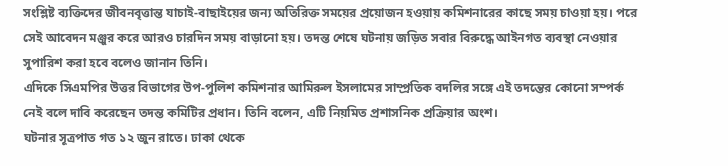সংশ্লিষ্ট ব্যক্তিদের জীবনবৃত্তান্ত যাচাই-বাছাইয়ের জন্য অতিরিক্ত সময়ের প্রয়োজন হওয়ায় কমিশনারের কাছে সময় চাওয়া হয়। পরে সেই আবেদন মঞ্জুর করে আরও চারদিন সময় বাড়ানো হয়। তদন্ত শেষে ঘটনায় জড়িত সবার বিরুদ্ধে আইনগত ব্যবস্থা নেওয়ার সুপারিশ করা হবে বলেও জানান তিনি।
এদিকে সিএমপির উত্তর বিভাগের উপ-পুলিশ কমিশনার আমিরুল ইসলামের সাম্প্রতিক বদলির সঙ্গে এই তদন্তের কোনো সম্পর্ক নেই বলে দাবি করেছেন তদন্ত কমিটির প্রধান। তিনি বলেন, এটি নিয়মিত প্রশাসনিক প্রক্রিয়ার অংশ।
ঘটনার সূত্রপাত গত ১২ জুন রাতে। ঢাকা থেকে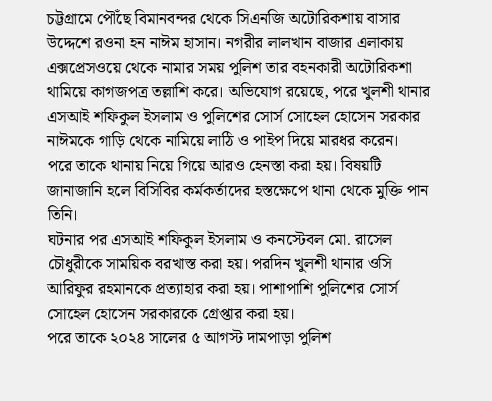চট্টগ্রামে পৌঁছে বিমানবন্দর থেকে সিএনজি অটোরিকশায় বাসার উদ্দেশে রওনা হন নাঈম হাসান। নগরীর লালখান বাজার এলাকায় এক্সপ্রেসওয়ে থেকে নামার সময় পুলিশ তার বহনকারী অটোরিকশা থামিয়ে কাগজপত্র তল্লাশি করে। অভিযোগ রয়েছে, পরে খুলশী থানার এসআই শফিকুল ইসলাম ও পুলিশের সোর্স সোহেল হোসেন সরকার নাঈমকে গাড়ি থেকে নামিয়ে লাঠি ও পাইপ দিয়ে মারধর করেন।
পরে তাকে থানায় নিয়ে গিয়ে আরও হেনস্তা করা হয়। বিষয়টি জানাজানি হলে বিসিবির কর্মকর্তাদের হস্তক্ষেপে থানা থেকে মুক্তি পান তিনি।
ঘটনার পর এসআই শফিকুল ইসলাম ও কনস্টেবল মো. রাসেল চৌধুরীকে সাময়িক বরখাস্ত করা হয়। পরদিন খুলশী থানার ওসি আরিফুর রহমানকে প্রত্যাহার করা হয়। পাশাপাশি পুলিশের সোর্স সোহেল হোসেন সরকারকে গ্রেপ্তার করা হয়।
পরে তাকে ২০২৪ সালের ৫ আগস্ট দামপাড়া পুলিশ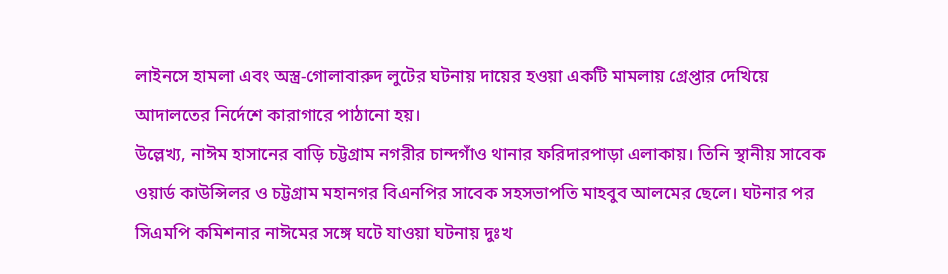লাইনসে হামলা এবং অস্ত্র-গোলাবারুদ লুটের ঘটনায় দায়ের হওয়া একটি মামলায় গ্রেপ্তার দেখিয়ে আদালতের নির্দেশে কারাগারে পাঠানো হয়।
উল্লেখ্য, নাঈম হাসানের বাড়ি চট্টগ্রাম নগরীর চান্দগাঁও থানার ফরিদারপাড়া এলাকায়। তিনি স্থানীয় সাবেক ওয়ার্ড কাউন্সিলর ও চট্টগ্রাম মহানগর বিএনপির সাবেক সহসভাপতি মাহবুব আলমের ছেলে। ঘটনার পর সিএমপি কমিশনার নাঈমের সঙ্গে ঘটে যাওয়া ঘটনায় দুঃখ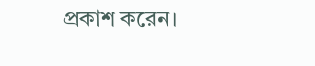প্রকাশ করেন।